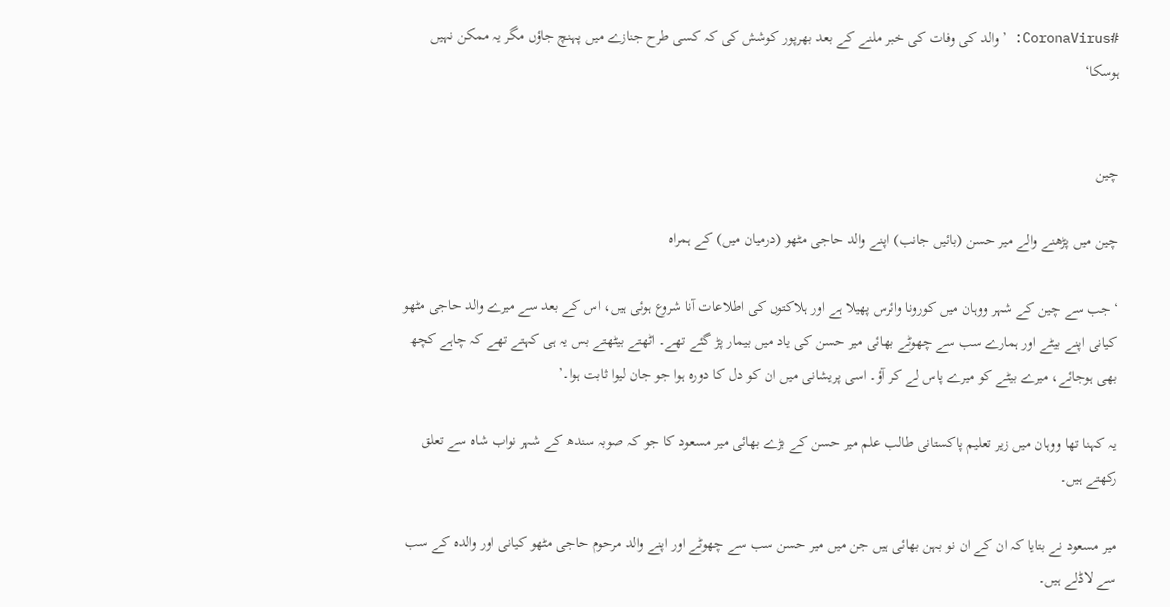#CoronaVirus: ’والد کی وفات کی خبر ملنے کے بعد بھرپور کوشش کی کہ کسی طرح جنازے میں پہنچ جاؤں مگر یہ ممکن نہیں ہوسکا‘


چین

چین میں پڑھنے والے میر حسن (بائیں جانب) اپنے والد حاجی مٹھو (درمیان میں) کے ہمراہ

‘جب سے چین کے شہر ووہان میں کورونا وائرس پھیلا ہے اور ہلاکتوں کی اطلاعات آنا شروع ہوئی ہیں، اس کے بعد سے میرے والد حاجی مٹھو کیانی اپنے بیٹے اور ہمارے سب سے چھوٹے بھائی میر حسن کی یاد میں بیمار پڑ گئے تھے۔ اٹھتے بیٹھتے بس یہ ہی کہتے تھے کہ چاہے کچھ بھی ہوجائے، میرے بیٹے کو میرے پاس لے کر آؤ۔ اسی پریشانی میں ان کو دل کا دورہ ہوا جو جان لیوا ثابت ہوا۔’

یہ کہنا تھا ووہان میں زیر تعلیم پاکستانی طالب علم میر حسن کے بڑے بھائی میر مسعود کا جو کہ صوبہ سندھ کے شہر نواب شاہ سے تعلق رکھتے ہیں۔

میر مسعود نے بتایا کہ ان کے ان نو بہن بھائی ہیں جن میں میر حسن سب سے چھوٹے اور اپنے والد مرحوم حاجی مٹھو کیانی اور والدہ کے سب سے لاڈلے ہیں۔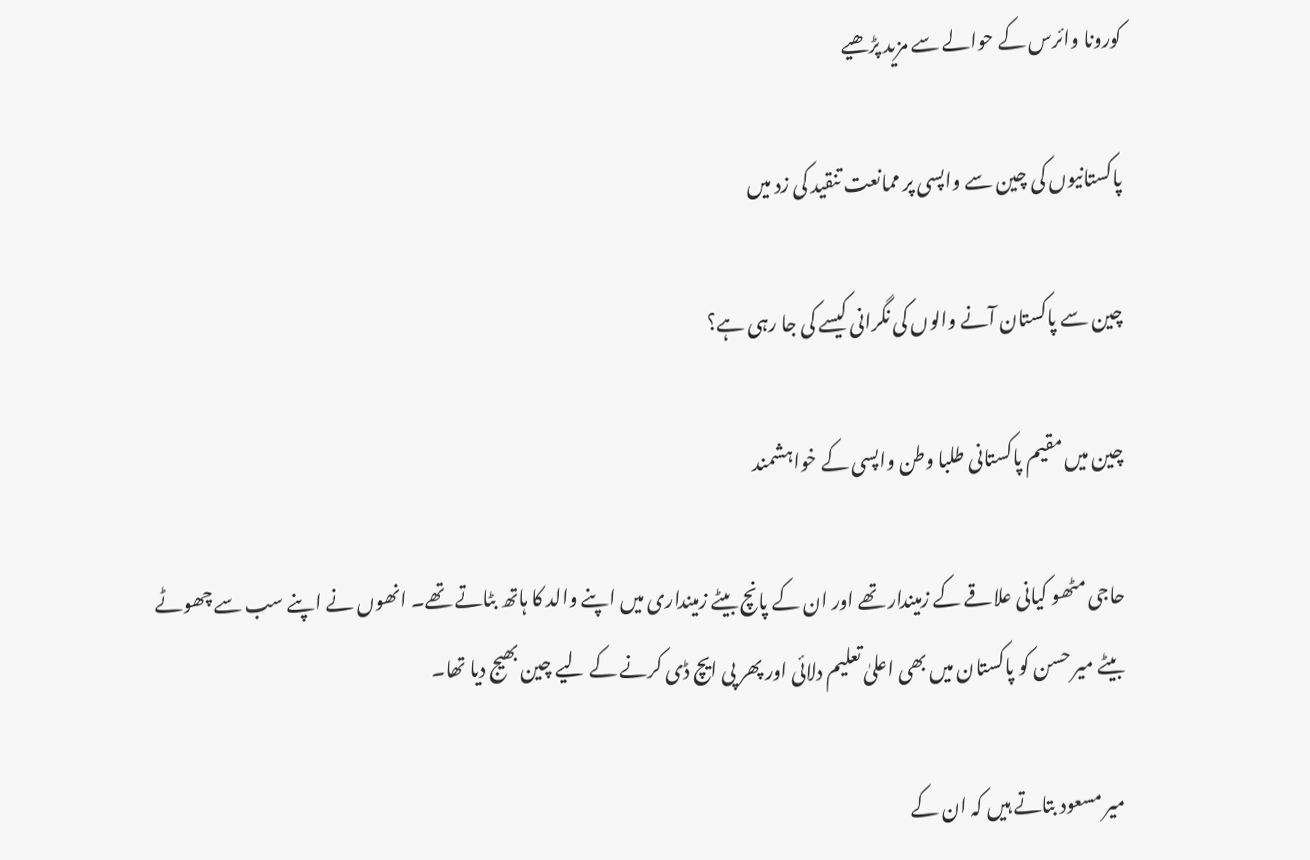کورونا وائرس کے حوالے سے مزید پڑھیے

پاکستانیوں کی چین سے واپسی پر ممانعت تنقید کی زد میں

چین سے پاکستان آنے والوں کی نگرانی کیسے کی جا رہی ہے؟

چین میں مقیم پاکستانی طلبا وطن واپسی کے خواہشمند

حاجی مٹھو کیانی علاقے کے زمیندار تھے اور ان کے پانچ بیٹے زمینداری میں اپنے والد کا ہاتھ بٹاتے تھے۔ انھوں نے اپنے سب سے چھوٹے بیٹے میر حسن کو پاکستان میں بھی اعلیٰ تعلیم دلائی اور پھر پی ایچ ڈی کرنے کے لیے چین بھیج دیا تھا۔

میر مسعود بتاتے ہیں کہ ان کے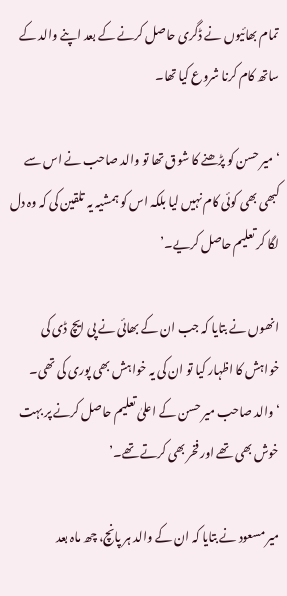تمام بھائیوں نے ڈگری حاصل کرنے کے بعد اپنے والد کے ساتھ کام کرنا شروع کیا تھا۔

‘میر حسن کو پڑھنے کا شوق تھا تو والد صاحب نے اس سے کبھی بھی کوئی کام نہیں لیا بلکہ اس کو ہمشیہ یہ تلقین کی کہ وہ دل لگا کر تعلیم حاصل کریے۔’

انھوں نے بتایا کہ جب ان کے بھائی نے پی ایچ ڈی کی خواہش کا اظہار کیا تو ان کی یہ خواہش بھی پوری کی تھی۔ ‘والد صاحب میر حسن کے اعلیٰ تعلیم حاصل کرنے پر بہت خوش بھی تھے اور فخر بھی کرتے تھے۔’

میر مسعود نے بتایا کہ ان کے والد ہر پانچ، چھ ماہ بعد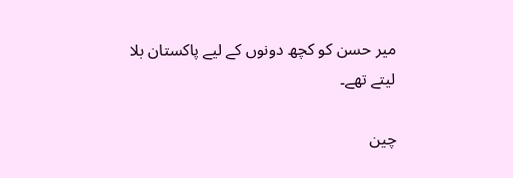میر حسن کو کچھ دونوں کے لیے پاکستان بلا لیتے تھے۔

چین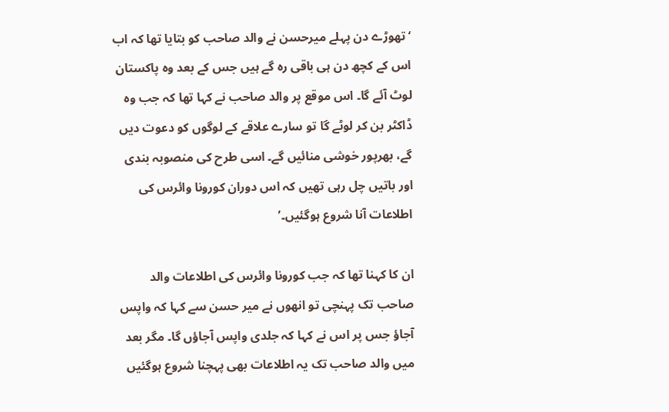‘تھوڑے دن پہلے میرحسن نے والد صاحب کو بتایا تھا کہ اب اس کے کچھ دن ہی باقی رہ گے ہیں جس کے بعد وہ پاکستان لوٹ آئے گا۔ اس موقع پر والد صاحب نے کہا تھا کہ جب وہ ڈاکٹر بن کر لوٹے گا تو سارے علاقے کے لوگوں کو دعوت دیں گے، بھرپور خوشی منائیں گے۔ اسی طرح کی منصوبہ بندی اور باتیں چل رہی تھیں کہ اس دوران کورونا وائرس کی اطلاعات آنا شروع ہوگئیں۔’

ان کا کہنا تھا کہ جب کورونا وائرس کی اطلاعات والد صاحب تک پہنچی تو انھوں نے میر حسن سے کہا کہ واپس آجاؤ جس پر اس نے کہا کہ جلدی واپس آجاؤں گا۔ مگر بعد میں والد صاحب تک یہ اطلاعات بھی پہچنا شروع ہوگئیں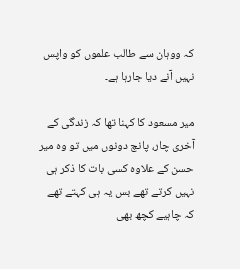کہ ووہان سے طالب علموں کو واپس نہیں آنے دیا جارہا ہے۔

میر مسعود کا کہنا تھا کہ زندگی کے آخری چار، پانچ دونوں میں تو وہ میر حسن کے علاوہ کسی بات کا ذکر ہی نہیں کرتے تھے بس یہ ہی کہتے تھے کہ چاہیے کچھ بھی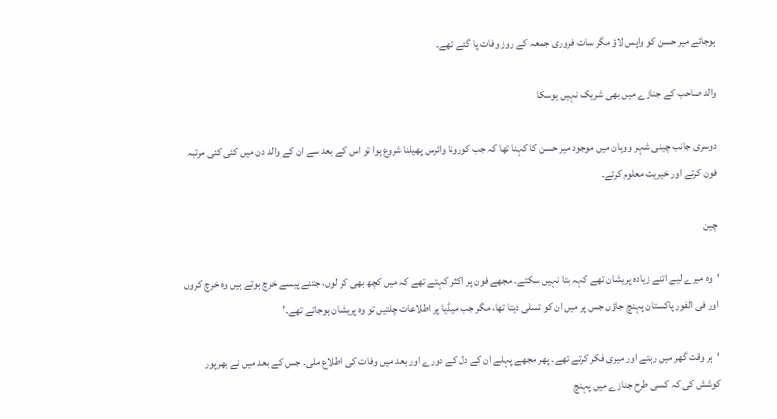ہوجائے میر حسن کو واپس لاؤ مگر سات فروری جمعہ کے روز وفات پا گئے تھے۔

والد صاحب کے جنازے میں بھی شریک نہیں ہوسکا

دوسری جانب چینی شہر ووہان میں موجود میر حسن کا کہنا تھا کہ جب کورونا وائرس پھیلنا شروع ہوا تو اس کے بعد سے ان کے والد دن میں کئی کئی مرتبہ فون کرتے اور خیریت معلوم کرتے۔

چین

‘وہ میرے لیے اتنے زیادہ پریشان تھے کہہ بتا نہیں سکتے۔ مجھے فون پر اکثر کہتے تھے کہ میں کچھ بھی کر لوں، جتنے پیسے خرچ ہوتے ہیں وہ خرچ کروں اور فی الفور پاکستان پہنچ جاؤں جس پر میں ان کو تسلی دیتا تھا، مگر جب میڈیا پر اطلاعات چلتیں تو وہ پریشان ہوجاتے تھے۔’

‘ہر وقت گھر میں رہتے اور میری فکر کرتے تھے۔ پھر مجھے پہلے ان کے دل کے دورے اور بعد میں وفات کی اطلاع ملی۔ جس کے بعد میں نے بھرپور کوشش کی کہ کسی طرح جنازے میں پہنچ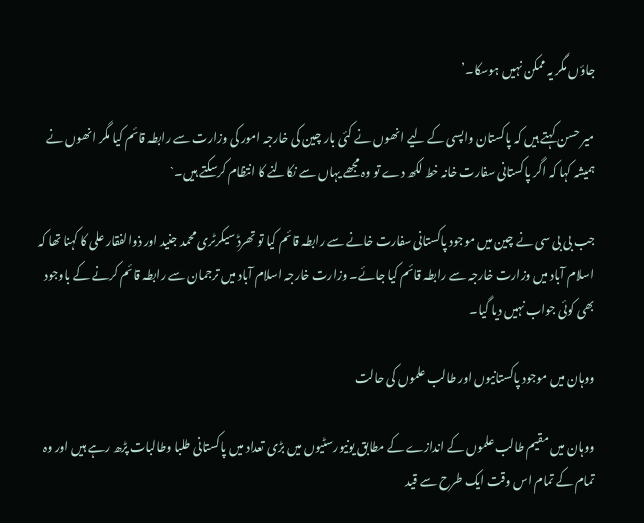جاؤں مگر یہ ممکن نہیں ہوسکا۔’

میر حسن کہتے ہیں کہ پاکستان واپسی کے لیے انھوں نے کئی بار چین کی خارجہ امور کی وزارت سے رابطہ قائم کیا مگر انھوں نے ہمیشہ کہا کہ اگر پاکستانی سفارت خانہ خط لکھ دے تو وہ مجھے یہاں سے نکالنے کا انتظام کرسکتے ہیں۔`

جب بی بی سی نے چین میں موجود پاکستانی سفارت خانے سے رابطہ قائم کیا تو تھرڈ سیکرٹری محمد جنید اور ذوالفقار علی کا کہنا تھا کہ اسلام آباد میں وزارت خارجہ سے رابطہ قائم کیا جائے۔ وزارت خارجہ اسلام آباد میں ترجمان سے رابطہ قائم کرنے کے باوجود بھی کوئی جواب نہیں دیا گیا۔

ووہان میں موجود پاکستانیوں اور طالب علموں کی حالت

ووہان میں مقیم طالب علموں کے اندازے کے مطابق یونیورسٹیوں میں بڑی تعداد میں پاکستانی طلبا وطالبات پڑھ رہے ہیں اور وہ تمام کے تمام اس وقت ایک طرح سے قید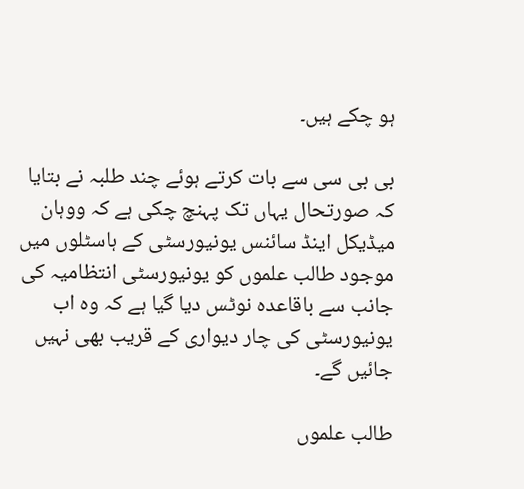ہو چکے ہیں۔

بی بی سی سے بات کرتے ہوئے چند طلبہ نے بتایا کہ صورتحال یہاں تک پہنچ چکی ہے کہ ووہان میڈیکل اینڈ سائنس یونیورسٹی کے ہاسٹلوں میں موجود طالب علموں کو یونیورسٹی انتظامیہ کی جانب سے باقاعدہ نوٹس دیا گیا ہے کہ وہ اب یونیورسٹی کی چار دیواری کے قریب بھی نہیں جائیں گے۔

طالب علموں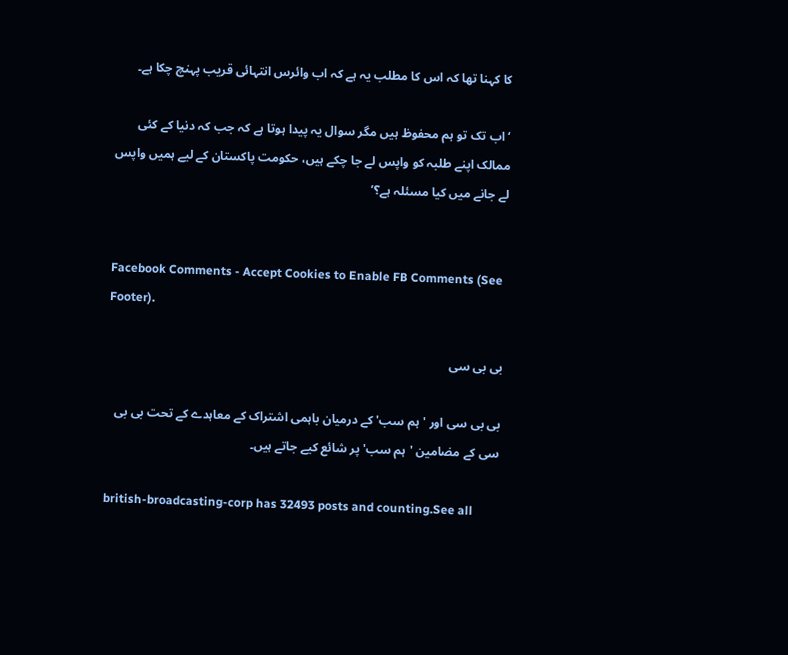کا کہنا تھا کہ اس کا مطلب یہ ہے کہ اب وائرس انتہائی قریب پہنچ چکا ہے۔

‘اب تک تو ہم محفوظ ہیں مگر سوال یہ پیدا ہوتا ہے کہ جب کہ دنیا کے کئی ممالک اپنے طلبہ کو واپس لے جا چکے ہیں، حکومت پاکستان کے لیے ہمیں واپس لے جانے میں کیا مسئلہ ہے؟’


Facebook Comments - Accept Cookies to Enable FB Comments (See Footer).

بی بی سی

بی بی سی اور 'ہم سب' کے درمیان باہمی اشتراک کے معاہدے کے تحت بی بی سی کے مضامین 'ہم سب' پر شائع کیے جاتے ہیں۔

british-broadcasting-corp has 32493 posts and counting.See all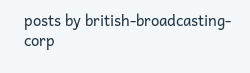posts by british-broadcasting-corp